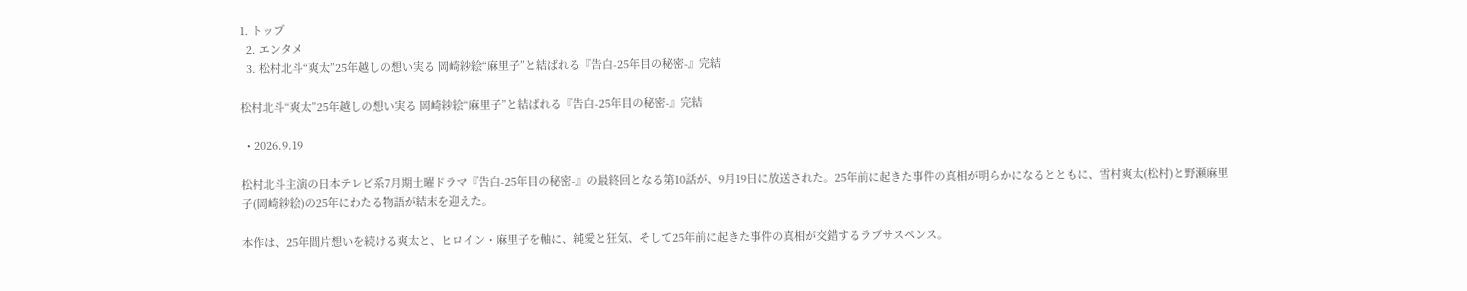1. トップ
  2. エンタメ
  3. 松村北斗“爽太”25年越しの想い実る 岡崎紗絵“麻里子”と結ばれる『告白-25年目の秘密-』完結

松村北斗“爽太”25年越しの想い実る 岡崎紗絵“麻里子”と結ばれる『告白-25年目の秘密-』完結

  • 2026.9.19

松村北斗主演の日本テレビ系7月期土曜ドラマ『告白-25年目の秘密-』の最終回となる第10話が、9月19日に放送された。25年前に起きた事件の真相が明らかになるとともに、雪村爽太(松村)と野瀬麻里子(岡崎紗絵)の25年にわたる物語が結末を迎えた。

本作は、25年間片想いを続ける爽太と、ヒロイン・麻里子を軸に、純愛と狂気、そして25年前に起きた事件の真相が交錯するラブサスペンス。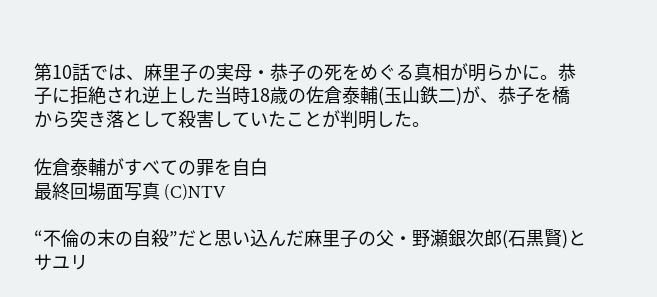第10話では、麻里子の実母・恭子の死をめぐる真相が明らかに。恭子に拒絶され逆上した当時18歳の佐倉泰輔(玉山鉄二)が、恭子を橋から突き落として殺害していたことが判明した。

佐倉泰輔がすべての罪を自白
最終回場面写真 (C)NTV

“不倫の末の自殺”だと思い込んだ麻里子の父・野瀬銀次郎(石黒賢)とサユリ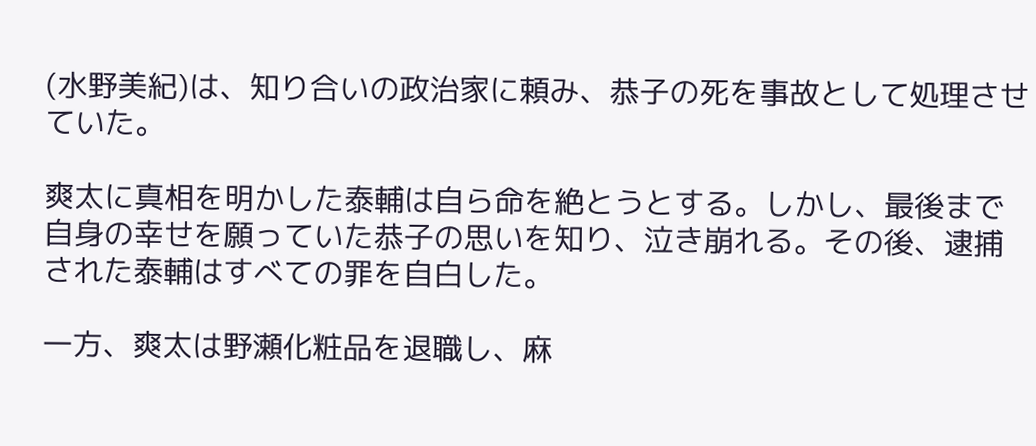(水野美紀)は、知り合いの政治家に頼み、恭子の死を事故として処理させていた。

爽太に真相を明かした泰輔は自ら命を絶とうとする。しかし、最後まで自身の幸せを願っていた恭子の思いを知り、泣き崩れる。その後、逮捕された泰輔はすべての罪を自白した。

一方、爽太は野瀬化粧品を退職し、麻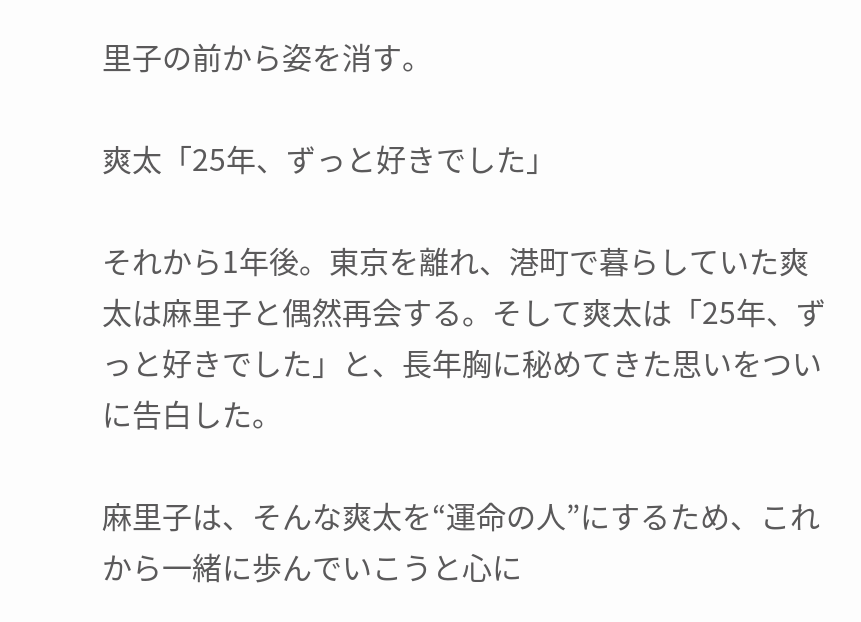里子の前から姿を消す。

爽太「25年、ずっと好きでした」

それから1年後。東京を離れ、港町で暮らしていた爽太は麻里子と偶然再会する。そして爽太は「25年、ずっと好きでした」と、長年胸に秘めてきた思いをついに告白した。

麻里子は、そんな爽太を“運命の人”にするため、これから一緒に歩んでいこうと心に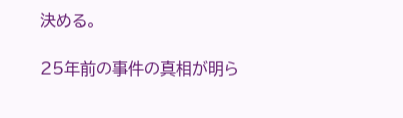決める。

25年前の事件の真相が明ら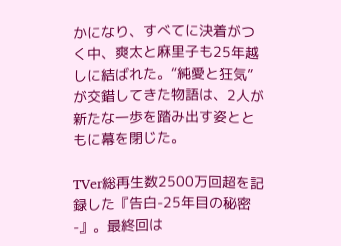かになり、すべてに決着がつく中、爽太と麻里子も25年越しに結ばれた。“純愛と狂気”が交錯してきた物語は、2人が新たな一歩を踏み出す姿とともに幕を閉じた。

TVer総再生数2500万回超を記録した『告白-25年目の秘密-』。最終回は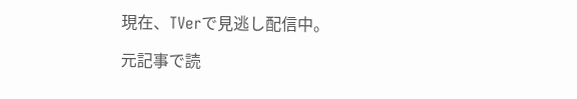現在、TVerで見逃し配信中。

元記事で読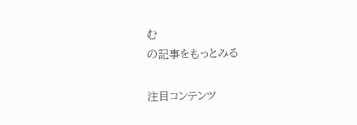む
の記事をもっとみる

注目コンテンツ